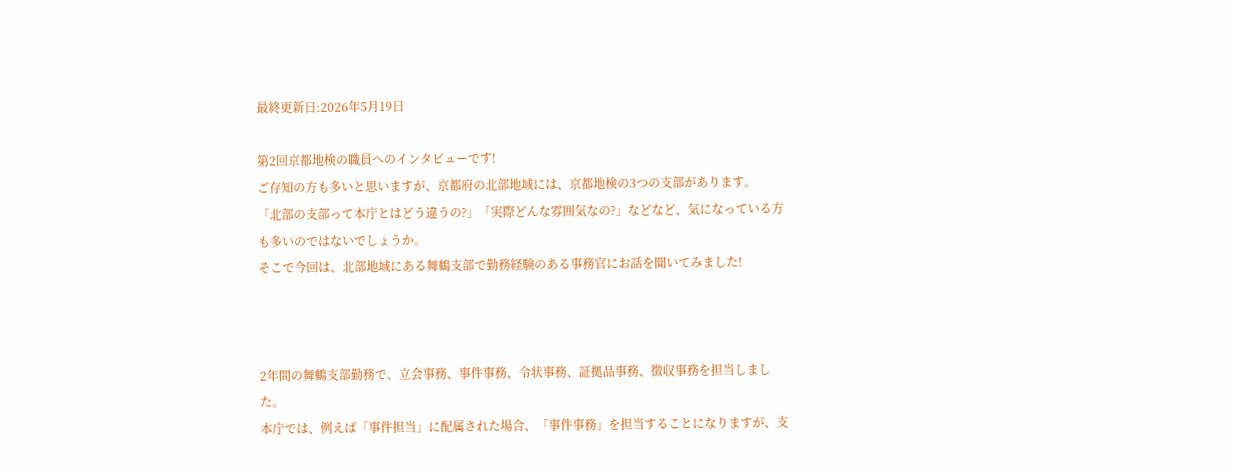最終更新日:2026年5月19日

第2回京都地検の職員へのインタビューです!
ご存知の方も多いと思いますが、京都府の北部地域には、京都地検の3つの支部があります。
「北部の支部って本庁とはどう違うの?」「実際どんな雰囲気なの?」などなど、気になっている方も多いのではないでしょうか。
そこで今回は、北部地域にある舞鶴支部で勤務経験のある事務官にお話を聞いてみました!



2年間の舞鶴支部勤務で、立会事務、事件事務、令状事務、証拠品事務、徴収事務を担当しました。
本庁では、例えば「事件担当」に配属された場合、「事件事務」を担当することになりますが、支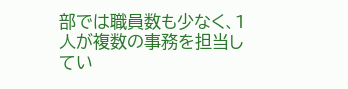部では職員数も少なく、1人が複数の事務を担当してい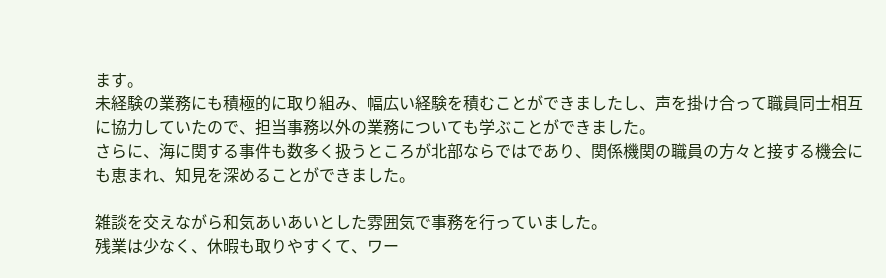ます。
未経験の業務にも積極的に取り組み、幅広い経験を積むことができましたし、声を掛け合って職員同士相互に協力していたので、担当事務以外の業務についても学ぶことができました。
さらに、海に関する事件も数多く扱うところが北部ならではであり、関係機関の職員の方々と接する機会にも恵まれ、知見を深めることができました。

雑談を交えながら和気あいあいとした雰囲気で事務を行っていました。
残業は少なく、休暇も取りやすくて、ワー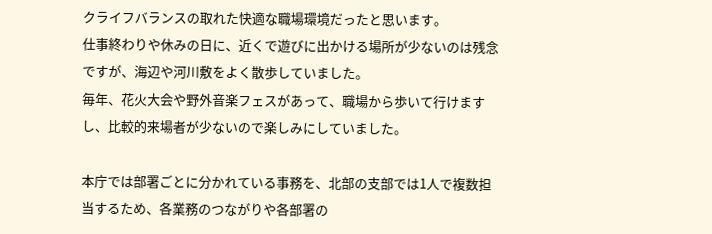クライフバランスの取れた快適な職場環境だったと思います。
仕事終わりや休みの日に、近くで遊びに出かける場所が少ないのは残念ですが、海辺や河川敷をよく散歩していました。
毎年、花火大会や野外音楽フェスがあって、職場から歩いて行けますし、比較的来場者が少ないので楽しみにしていました。

本庁では部署ごとに分かれている事務を、北部の支部では1人で複数担当するため、各業務のつながりや各部署の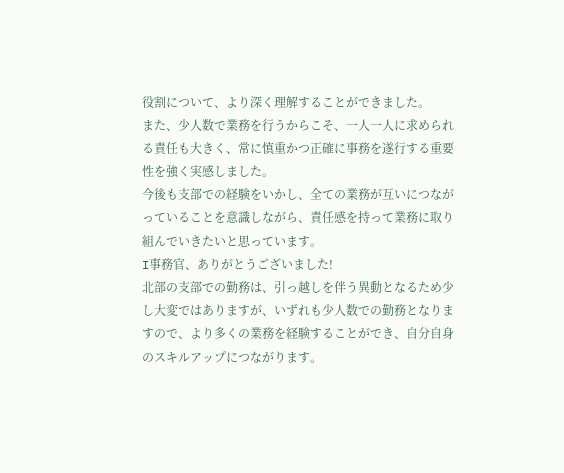役割について、より深く理解することができました。
また、少人数で業務を行うからこそ、一人一人に求められる責任も大きく、常に慎重かつ正確に事務を遂行する重要性を強く実感しました。
今後も支部での経験をいかし、全ての業務が互いにつながっていることを意識しながら、責任感を持って業務に取り組んでいきたいと思っています。
I事務官、ありがとうございました!
北部の支部での勤務は、引っ越しを伴う異動となるため少し大変ではありますが、いずれも少人数での勤務となりますので、より多くの業務を経験することができ、自分自身のスキルアップにつながります。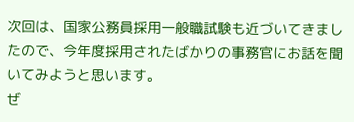次回は、国家公務員採用一般職試験も近づいてきましたので、今年度採用されたばかりの事務官にお話を聞いてみようと思います。
ぜ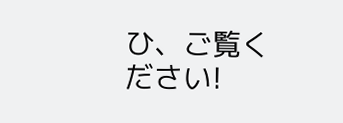ひ、ご覧ください!